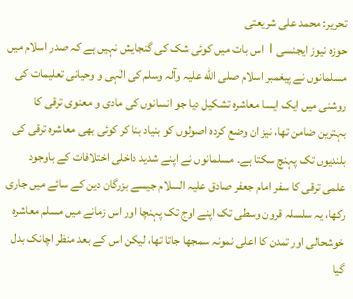تحریر: محمد علی شریعتی
حوزہ نیوز ایجنسی । اس بات میں کوئی شک کی گنجایش نہیں ہے کہ صدر اسلام میں مسلمانوں نے پیغمبر اسلام صلی الله علیہ وآلہ وسلم کی الٰہی و وحیانی تعلیمات کی روشنی میں ایک ایسا معاشرہ تشکیل دیا جو انسانوں کی مادی و معنوی ترقی کا بہترین ضامن تھا، نیز ان وضع کردہ اصولوں کو بنیاد بنا کر کوئی بھی معاشرہ ترقی کی بلندیوں تک پہنچ سکتا ہے۔ مسلمانوں نے اپنے شدید داخلی اختلافات کے باوجود علمی ترقی کا سفر امام جعفر صادق علیہ السلام جیسے بزرگان دین کے سائے میں جاری رکھا، یہ سلسلہ قرون وسطی تک اپنے اوج تک پہنچا اور اس زمانے میں مسلم معاشرہ خوشحالی اور تمدن کا اعلی نمونہ سمجھا جاتا تھا، لیکن اس کے بعد منظر اچانک بدل گیا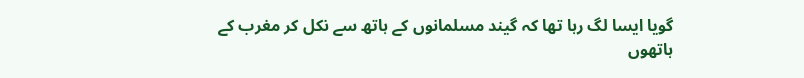گویا ایسا لگ رہا تھا کہ گیند مسلمانوں کے ہاتھ سے نکل کر مغرب کے ہاتھوں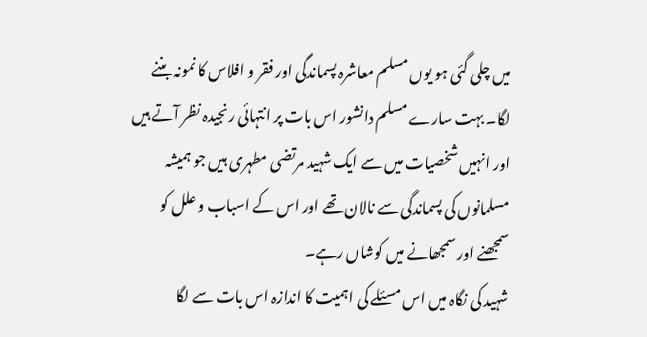میں چلی گئی ہو یوں مسلم معاشرہ پسماندگی اور فقر و افلاس کا نمونہ بننے لگا۔ بہت سارے مسلم دانشور اس بات پر انتہائی رنجیدہ نظر آتے ہیں اور انہیں شخصیات میں سے ایک شہید مرتضی مطہری ہیں جو ہمیشہ مسلمانوں کی پسماندگی سے نالان تھے اور اس کے اسباب و علل کو سمجھنے اور سمجھانے میں کوشاں رہے۔
شہید کی نگاہ میں اس مسئلے کی اہمیت کا اندازہ اس بات سے لگا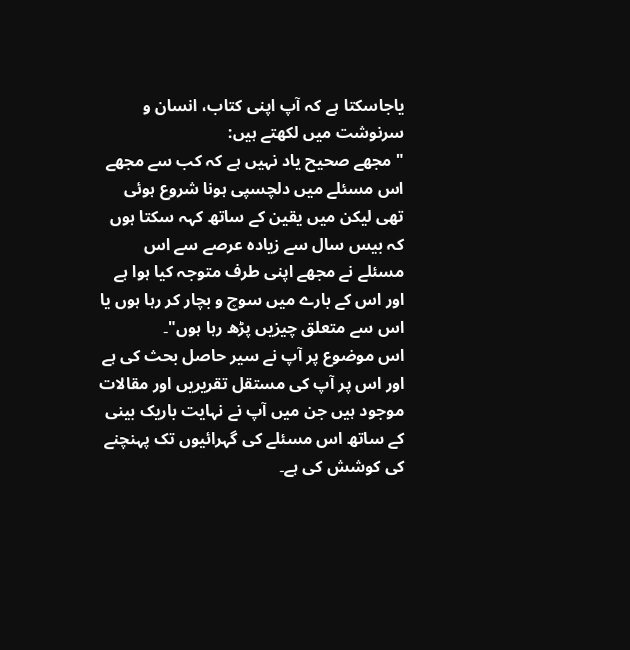یاجاسکتا ہے کہ آپ اپنی کتاب، انسان و سرنوشت میں لکھتے ہیں:
" مجھے صحیح یاد نہیں ہے کہ کب سے مجھے اس مسئلے میں دلچسپی ہونا شروع ہوئی تھی لیکن میں یقین کے ساتھ کہہ سکتا ہوں کہ بیس سال سے زیادہ عرصے سے اس مسئلے نے مجھے اپنی طرف متوجہ کیا ہوا ہے اور اس کے بارے میں سوچ و بچار کر رہا ہوں یا اس سے متعلق چیزیں پڑھ رہا ہوں"۔
اس موضوع پر آپ نے سیر حاصل بحث کی ہے اور اس پر آپ کی مستقل تقریریں اور مقالات موجود ہیں جن میں آپ نے نہایت باریک بینی کے ساتھ اس مسئلے کی گہرائیوں تک پہنچنے کی کوشش کی ہے۔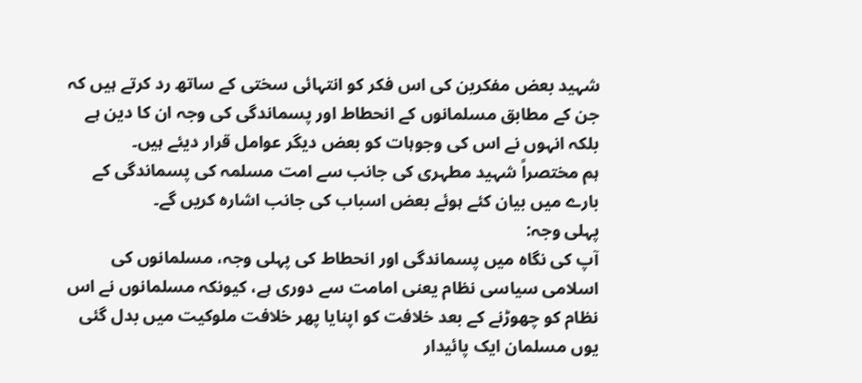شہید بعض مفکرین کی اس فکر کو انتہائی سختی کے ساتھ رد کرتے ہیں کہ جن کے مطابق مسلمانوں کے انحطاط اور پسماندگی کی وجہ ان کا دین ہے بلکہ انہوں نے اس کی وجوہات کو بعض دیگر عوامل قرار دیئے ہیں۔
ہم مختصراً شہید مطہری کی جانب سے امت مسلمہ کی پسماندگی کے بارے میں بیان کئے ہوئے بعض اسباب کی جانب اشارہ کریں گے۔
پہلی وجہ:
آپ کی نگاہ میں پسماندگی اور انحطاط کی پہلی وجہ، مسلمانوں کی اسلامی سیاسی نظام یعنی امامت سے دوری ہے، کیونکہ مسلمانوں نے اس نظام کو چھوڑنے کے بعد خلافت کو اپنایا پھر خلافت ملوکیت میں بدل گئی یوں مسلمان ایک پائیدار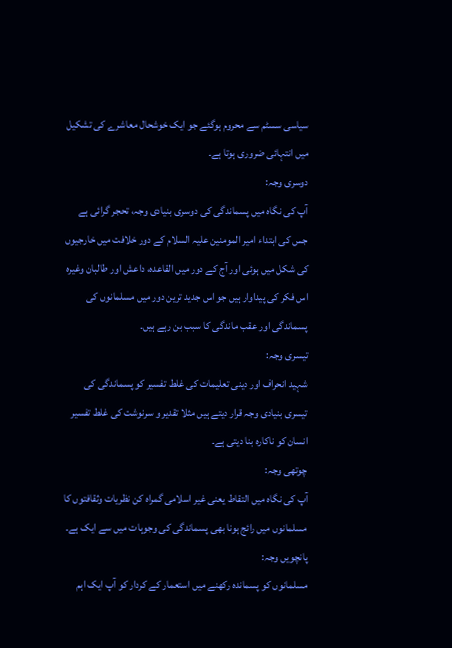سیاسی سسٹم سے محروم ہوگئے جو ایک خوشحال معاشرے کی تشکیل میں انتہائی ضروری ہوتا ہے۔
دوسری وجہ:
آپ کی نگاہ میں پسماندگی کی دوسری بنیادی وجہ، تحجر گرائی ہے جس کی ابتداء امیر المومنین علیہ السلام کے دور خلافت میں خارجیوں کی شکل میں ہوئی اور آج کے دور میں القاعدہ، داعش اور طالبان وغیرہ اس فکر کی پیداوار ہیں جو اس جدید ترین دور ميں مسلمانوں کی پسماندگی اور عقب ماندگی کا سبب بن رہے ہیں۔
تیسری وجہ:
شہید انحراف اور دینی تعلیمات کی غلط تفسیر کو پسماندگی کی تیسری بنیادی وجہ قرار دیتے ہیں مثلا تقدیر و سرنوشت کی غلط تفسیر انسان کو ناکارہ بنا دیتی ہے۔
چوتھی وجہ:
آپ کی نگاہ میں التقاط یعنی غیر اسلامی گمراہ کن نظریات وثقافتوں کا مسلمانوں میں رائج ہونا بھی پسماندگی کی وجوہات میں سے ایک ہے۔
پانچویں وجہ:
مسلمانوں کو پسماندہ رکھنے میں استعمار کے کردار کو آپ ایک اہم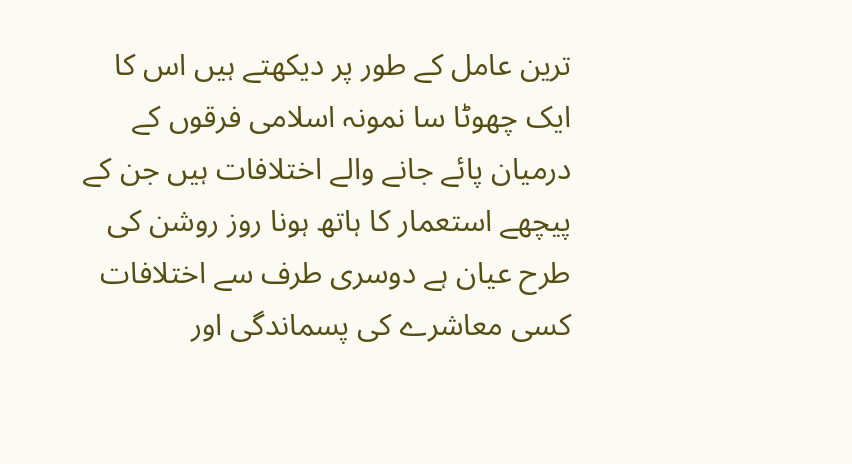ترین عامل کے طور پر دیکھتے ہیں اس کا ایک چھوٹا سا نمونہ اسلامی فرقوں کے درمیان پائے جانے والے اختلافات ہیں جن کے پیچھے استعمار کا ہاتھ ہونا روز روشن کی طرح عیان ہے دوسری طرف سے اختلافات کسی معاشرے کی پسماندگی اور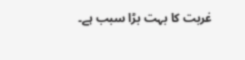غربت کا بہت بڑا سبب ہے۔